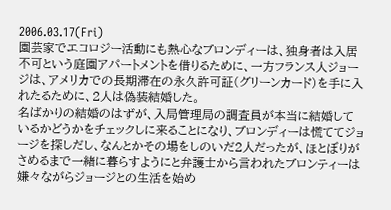2006.03.17(Fri)
園芸家でエコロジー活動にも熱心なブロンディーは、独身者は入居不可という庭園アパートメントを借りるために、一方フランス人ジョージは、アメリカでの長期滞在の永久許可証(グリーンカード)を手に入れたるために、2人は偽装結婚した。
名ばかりの結婚のはずが、入局管理局の調査員が本当に結婚しているかどうかをチェックしに来ることになり、ブロンディーは慌ててジョージを探しだし、なんとかその場をしのいだ2人だったが、ほとぼりがさめるまで一緒に暮らすようにと弁護士から言われたブロンティーは嫌々ながらジョージとの生活を始め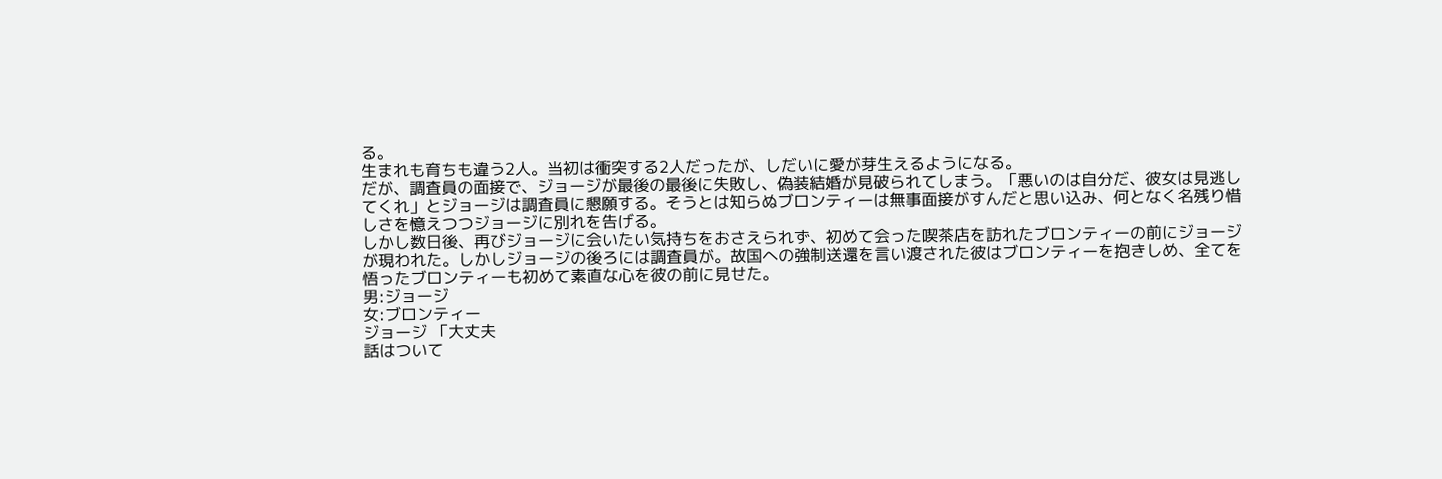る。
生まれも育ちも違う2人。当初は衝突する2人だったが、しだいに愛が芽生えるようになる。
だが、調査員の面接で、ジョージが最後の最後に失敗し、偽装結婚が見破られてしまう。「悪いのは自分だ、彼女は見逃してくれ」とジョージは調査員に懇願する。そうとは知らぬブロンティーは無事面接がすんだと思い込み、何となく名残り惜しさを憶えつつジョージに別れを告げる。
しかし数日後、再びジョージに会いたい気持ちをおさえられず、初めて会った喫茶店を訪れたブロンティーの前にジョージが現われた。しかしジョージの後ろには調査員が。故国への強制送還を言い渡された彼はブロンティーを抱きしめ、全てを悟ったブロンティーも初めて素直な心を彼の前に見せた。
男:ジョージ
女:ブロンティー
ジョージ 「大丈夫
話はついて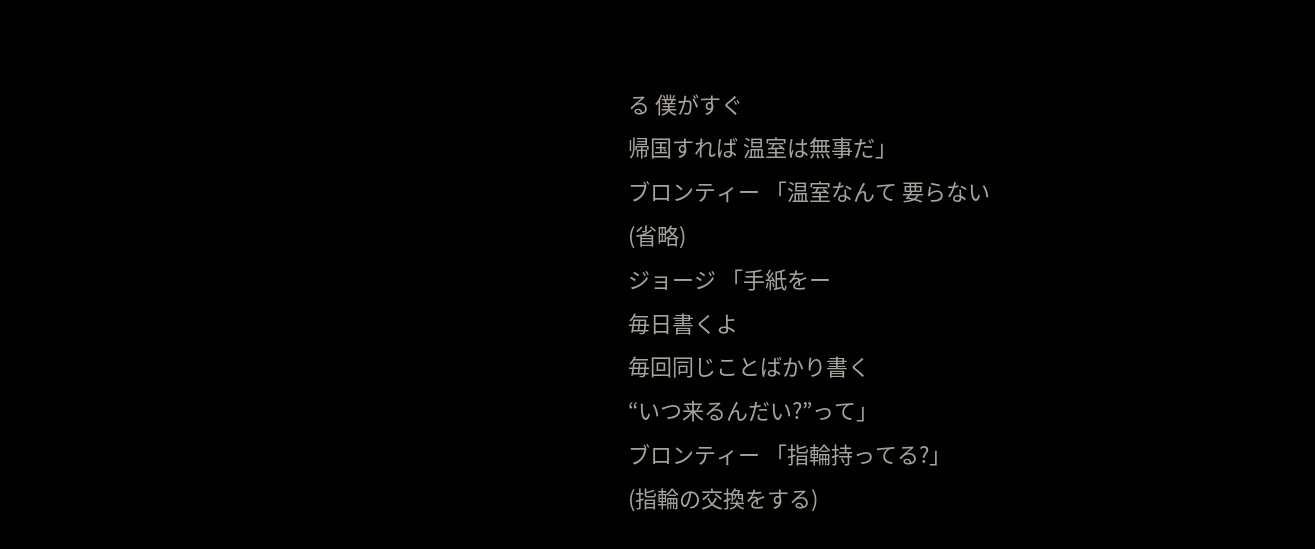る 僕がすぐ
帰国すれば 温室は無事だ」
ブロンティー 「温室なんて 要らない
(省略)
ジョージ 「手紙をー
毎日書くよ
毎回同じことばかり書く
“いつ来るんだい?”って」
ブロンティー 「指輪持ってる?」
(指輪の交換をする)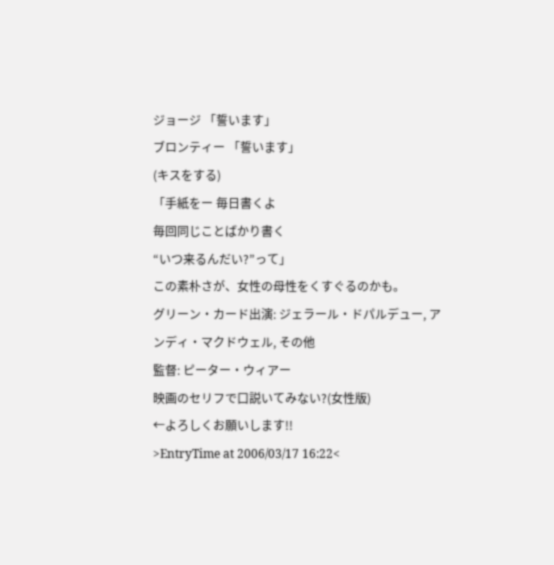ジョージ 「誓います」
ブロンティー 「誓います」
(キスをする)
「手紙をー 毎日書くよ
毎回同じことばかり書く
“いつ来るんだい?”って」
この素朴さが、女性の母性をくすぐるのかも。
グリーン・カード出演: ジェラール・ドパルデュー, アンディ・マクドウェル, その他
監督: ピーター・ウィアー
映画のセリフで口説いてみない?(女性版)
←よろしくお願いします!!
>EntryTime at 2006/03/17 16:22<